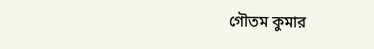গৌতম কুমার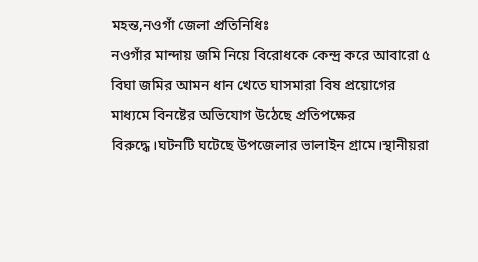মহন্ত,নওগাঁ জেলা প্রতিনিধিঃ
নওগাঁর মান্দায় জমি নিয়ে বিরোধকে কেন্দ্র করে আবারো ৫ বিঘা জমির আমন ধান খেতে ঘাসমারা বিষ প্রয়োগের মাধ্যমে বিনষ্টের অভিযোগ উঠেছে প্রতিপক্ষের বিরুদ্ধে।ঘটনটি ঘটেছে উপজেলার ভালাইন গ্রামে।স্থানীয়রা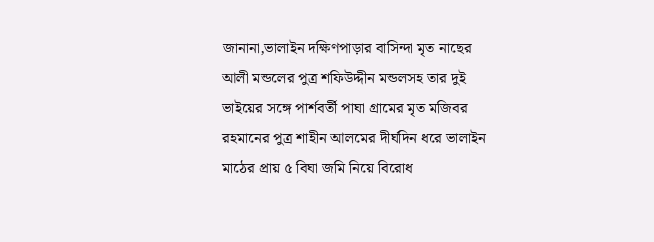জানানা,ভালাইন দক্ষিণপাড়ার বাসিন্দা মৃত নাছের আলী মন্ডলের পুত্র শফিউদ্দীন মন্ডলসহ তার দুই ভাইয়ের সঙ্গে পার্শবর্তী পাঘা গ্রামের মৃত মজিবর রহমানের পুত্র শাহীন আলমের দীর্ঘদিন ধরে ভালাইন মাঠের প্রায় ৫ বিঘা জমি নিয়ে বিরোধ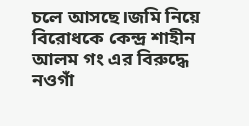চলে আসছে।জমি নিয়ে বিরোধকে কেন্দ্র শাহীন আলম গং এর বিরুদ্ধে নওগাঁ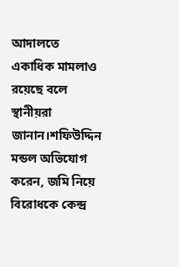আদালতে একাধিক মামলাও রয়েছে বলে স্থানীয়রা জানান।শফিউদ্দিন মন্ডল অভিযোগ করেন, জমি নিয়ে বিরোধকে কেন্দ্র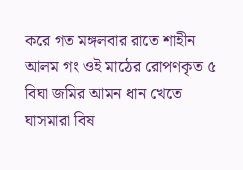করে গত মঙ্গলবার রাতে শাহীন আলম গং ওই মাঠের রোপণকৃত ৫ বিঘা জমির আমন ধান খেতে ঘাসমারা বিষ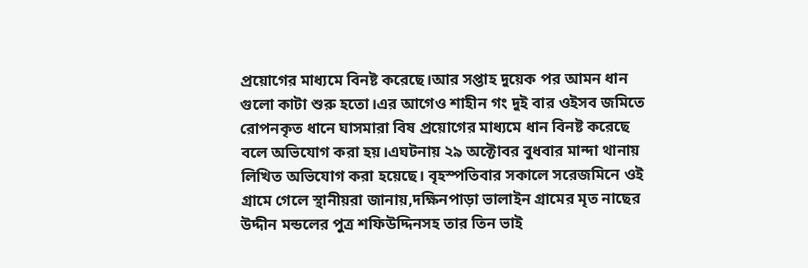প্রয়োগের মাধ্যমে বিনষ্ট করেছে।আর সপ্তাহ দুয়েক পর আমন ধান গুলো কাটা শুরু হতো।এর আগেও শাহীন গং দুই বার ওইসব জমিতে রোপনকৃত ধানে ঘাসমারা বিষ প্রয়োগের মাধ্যমে ধান বিনষ্ট করেছে বলে অভিযোগ করা হয়।এঘটনায় ২৯ অক্টোবর বুধবার মান্দা থানায় লিখিত অভিযোগ করা হয়েছে। বৃহস্পতিবার সকালে সরেজমিনে ওই গ্রামে গেলে স্থানীয়রা জানায়,দক্ষিনপাড়া ভালাইন গ্রামের মৃত নাছের উদ্দীন মন্ডলের পুত্র শফিউদ্দিনসহ তার তিন ভাই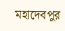মহাদেবপুর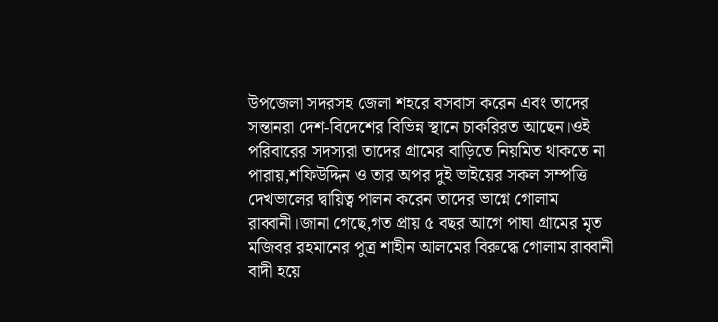উপজেলা সদরসহ জেলা শহরে বসবাস করেন এবং তাদের সন্তানরা দেশ-বিদেশের বিভিন্ন স্থানে চাকরিরত আছেন।ওই পরিবারের সদস্যরা তাদের গ্রামের বাড়িতে নিয়মিত থাকতে না পারায়,শফিউদ্দিন ও তার অপর দুই ভাইয়ের সকল সম্পত্তি দেখভালের দ্বায়িত্ব পালন করেন তাদের ভাগ্নে গোলাম রাব্বানী।জানা গেছে,গত প্রায় ৫ বছর আগে পাঘা গ্রামের মৃত মজিবর রহমানের পুত্র শাহীন আলমের বিরুদ্ধে গোলাম রাব্বানী বাদী হয়ে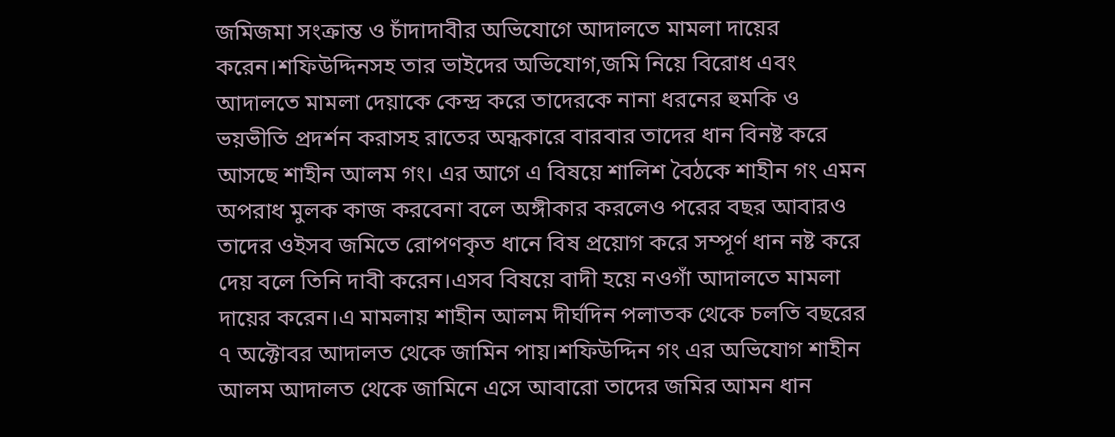জমিজমা সংক্রান্ত ও চাঁদাদাবীর অভিযোগে আদালতে মামলা দায়ের করেন।শফিউদ্দিনসহ তার ভাইদের অভিযোগ,জমি নিয়ে বিরোধ এবং আদালতে মামলা দেয়াকে কেন্দ্র করে তাদেরকে নানা ধরনের হুমকি ও ভয়ভীতি প্রদর্শন করাসহ রাতের অন্ধকারে বারবার তাদের ধান বিনষ্ট করে আসছে শাহীন আলম গং। এর আগে এ বিষয়ে শালিশ বৈঠকে শাহীন গং এমন অপরাধ মুলক কাজ করবেনা বলে অঙ্গীকার করলেও পরের বছর আবারও তাদের ওইসব জমিতে রোপণকৃত ধানে বিষ প্রয়োগ করে সম্পূর্ণ ধান নষ্ট করে দেয় বলে তিনি দাবী করেন।এসব বিষয়ে বাদী হয়ে নওগাঁ আদালতে মামলা দায়ের করেন।এ মামলায় শাহীন আলম দীর্ঘদিন পলাতক থেকে চলতি বছরের ৭ অক্টোবর আদালত থেকে জামিন পায়।শফিউদ্দিন গং এর অভিযোগ শাহীন আলম আদালত থেকে জামিনে এসে আবারো তাদের জমির আমন ধান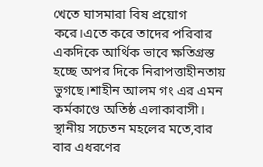খেতে ঘাসমারা বিষ প্রয়োগ করে।এতে করে তাদের পরিবার একদিকে আর্থিক ভাবে ক্ষতিগ্রস্ত হচ্ছে অপর দিকে নিরাপত্তাহীনতায় ভুগছে।শাহীন আলম গং এর এমন কর্মকাণ্ডে অতিষ্ঠ এলাকাবাসী। স্থানীয় সচেতন মহলের মতে,বার বার এধরণের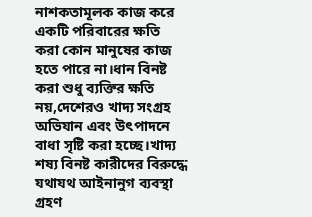নাশকতামূলক কাজ করে একটি পরিবারের ক্ষতি করা কোন মানুষের কাজ হতে পারে না।ধান বিনষ্ট করা শুধু ব্যক্তির ক্ষতি নয়,দেশেরও খাদ্য সংগ্রহ অভিযান এবং উৎপাদনে বাধা সৃষ্টি করা হচ্ছে।খাদ্য শষ্য বিনষ্ট কারীদের বিরুদ্ধে যথাযথ আইনানুগ ব্যবস্থা গ্রহণ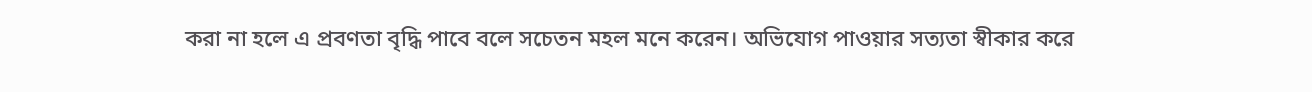করা না হলে এ প্রবণতা বৃদ্ধি পাবে বলে সচেতন মহল মনে করেন। অভিযোগ পাওয়ার সত্যতা স্বীকার করে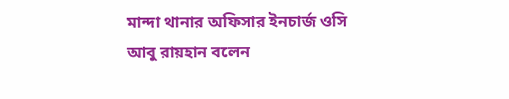মান্দা থানার অফিসার ইনচার্জ ওসি আবু রায়হান বলেন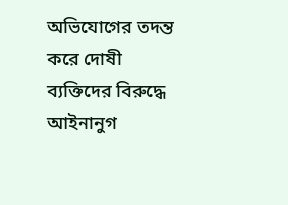অভিযোগের তদন্ত করে দোষী ব্যক্তিদের বিরুদ্ধে আইনানুগ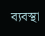ব্যবস্থা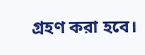গ্রহণ করা হবে।